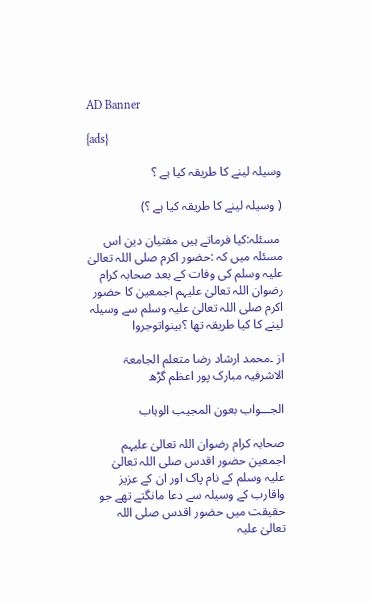AD Banner

{ads}

وسیلہ لینے کا طریقہ کیا ہے ؟

( وسیلہ لینے کا طریقہ کیا ہے ؟)

 مسئلہ:کیا فرماتے ہیں مفتیان دین اس مسئلہ میں کہ :حضور اکرم صلی اللہ تعالیٰ علیہ وسلم کی وفات کے بعد صحابہ کرام رضوان اللہ تعالیٰ علیہم اجمعین کا حضور اکرم صلی اللہ تعالیٰ علیہ وسلم سے وسیلہ  لینے کا کیا طریقہ تھا ؟بینواتوجروا

از ۔محمد ارشاد رضا متعلم الجامعۃ الاشرفیہ مبارک پور اعظم گڑھ

الجـــواب بعون المجیب الوہاب

صحابہ کرام رضوان اللہ تعالیٰ علیہم اجمعین حضور اقدس صلی اللہ تعالیٰ علیہ وسلم کے نام پاک اور ان کے عزیز واقارب کے وسیلہ سے دعا مانگتے تھے جو حقیقت میں حضور اقدس صلی اللہ تعالیٰ علیہ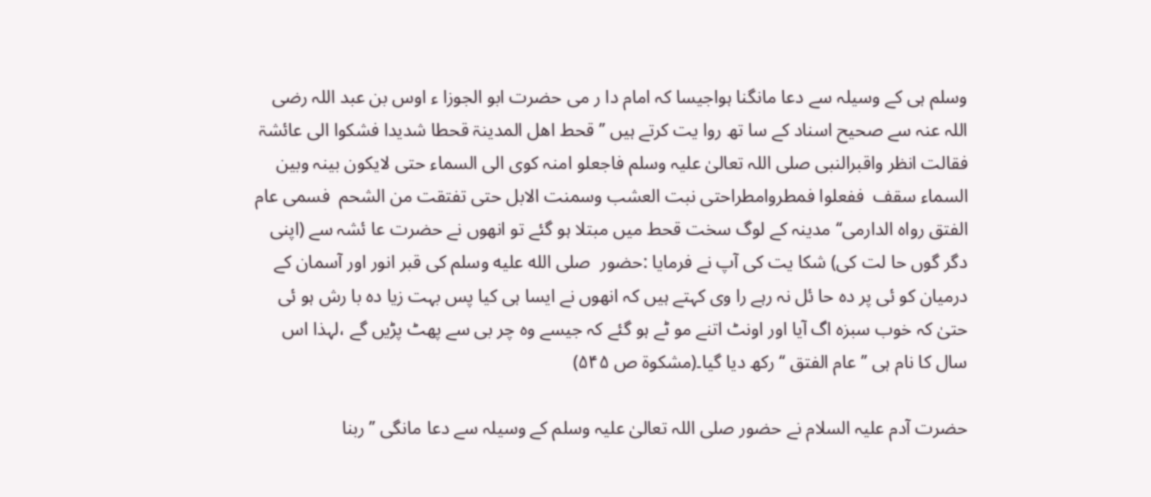وسلم ہی کے وسیلہ سے دعا مانگنا ہواجیسا کہ امام دا ر می حضرت ابو الجوزا ء اوس بن عبد اللہ رضی اللہ عنہ سے صحیح اسناد کے سا تھ روا یت کرتے ہیں ’’قحط اھل المدینۃ قحطا شدیدا فشکوا الی عائشۃ فقالت انظر واقبرالنبی صلی اللہ تعالیٰ علیہ وسلم فاجعلو امنہ کوی الی السماء حتی لایکون بینہ وبین السماء سقف  ففعلوا فمطروامطراحتی نبت العشب وسمنت الابل حتی تفتقت من الشحم  فسمی عام الفتق رواہ الدارمی‘‘مدینہ کے لوگ سخت قحط میں مبتلا ہو گئے تو انھوں نے حضرت عا ئشہ سے (اپنی دگر گوں حا لت کی) شکا یت کی آپ نے فرمایا :حضور  صلى الله عليه وسلم کی قبر انور اور آسمان کے درمیان کو ئی پر دہ حا ئل نہ رہے را وی کہتے ہیں کہ انھوں نے ایسا ہی کیا پس بہت زیا دہ با رش ہو ئی حتیٰ کہ خوب سبزہ اگ آیا اور اونٹ اتنے مو ٹے ہو گئے کہ جیسے وہ چر بی سے پھٹ پڑیں گے ،لہذا اس سال کا نام ہی ’’عام الفتق ‘‘ رکھ دیا گیا۔(مشکوۃ ص ۵۴۵)

حضرت آدم علیہ السلام نے حضور صلی اللہ تعالیٰ علیہ وسلم کے وسیلہ سے دعا مانگی ’’ربنا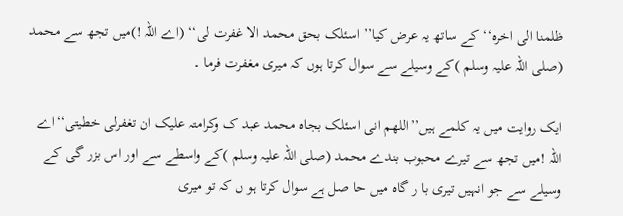ظلمنا الی اخرہ‘‘ کے ساتھ یہ عرض کیا’’ اسئلک بحق محمد الا غفرت لی‘‘ (اے اللہ !)میں تجھ سے محمد (صلی اللہ علیہ وسلم )کے وسیلے سے سوال کرتا ہوں کہ میری مغفرت فرما ۔

ایک روایت میں یہ کلمے ہیں’’اللھم انی اسئلک بجاہ محمد عبد ک وکرامتہ علیک ان تغفرلی خطیتی‘‘اے اللہ !میں تجھ سے تیرے محبوب بندے محمد (صلی اللہ علیہ وسلم )کے واسطے سے اور اس بزر گی کے وسیلے سے جو انہیں تیری با ر گاہ میں حا صل ہے سوال کرتا ہو ں کہ تو میری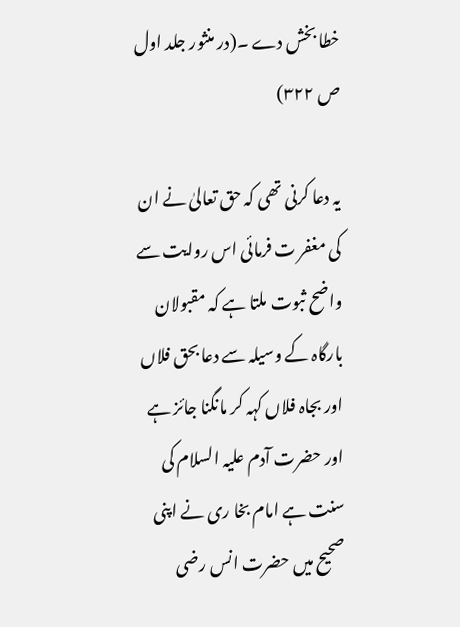خطا بخش دے ۔(در منثور جلد اول ص ۳۲۲)

یہ دعا کرنی تھی کہ حق تعالیٰ نے ان کی مغفر ت فرمائی اس روایت سے واضح ثبوت ملتا ہے کہ مقبولان بارگاہ کے وسیلہ سے دعا بحق فلاں اور بجاہ فلاں کہہ کر مانگنا جائز ہے اور حضرت آدم علیہ السلام کی سنت ہے امام بخا ری نے اپنی صحیح میں حضرت انس رضی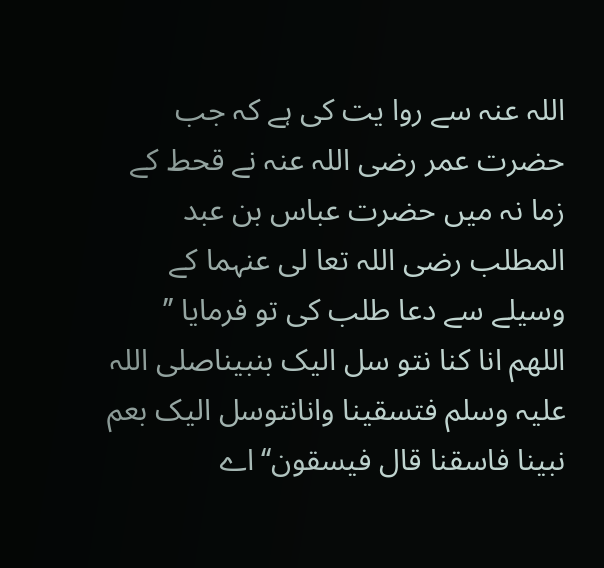اللہ عنہ سے روا یت کی ہے کہ جب حضرت عمر رضی اللہ عنہ نے قحط کے زما نہ میں حضرت عباس بن عبد المطلب رضی اللہ تعا لی عنہما کے وسیلے سے دعا طلب کی تو فرمایا ’’ اللھم انا کنا نتو سل الیک بنبیناصلی اللہ علیہ وسلم فتسقینا وانانتوسل الیک بعم نبینا فاسقنا قال فیسقون‘‘اے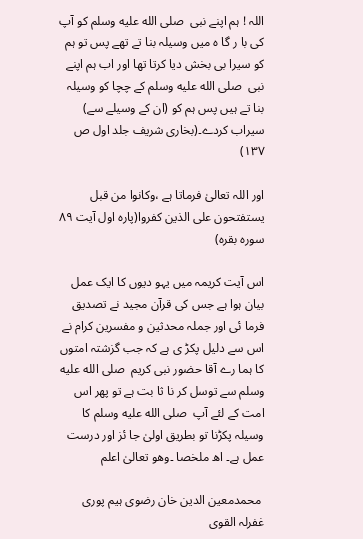اللہ ! ہم اپنے نبی  صلى الله عليه وسلم کو آپ کی با ر گا ہ میں وسیلہ بنا تے تھے پس تو ہم کو سیرا بی بخش دیا کرتا تھا اور اب ہم اپنے نبی  صلى الله عليه وسلم کے چچا کو وسیلہ بنا تے ہیں پس ہم کو (ان کے وسیلے سے) سیراب کردے۔(بخاری شریف جلد اول ص ۱۳۷)

اور اللہ تعالیٰ فرماتا ہے ،وکانوا من قبل یستفتحون علی الذین کفروا(پارہ اول آیت ۸۹ سورہ بقرہ)

اس آیت کریمہ میں یہو دیوں کا ایک عمل بیان ہوا ہے جس کی قرآن مجید نے تصدیق فرما ئی اور جملہ محدثین و مفسرین کرام نے اس سے دلیل پکڑ ی ہے کہ جب گزشتہ امتوں کا ہما رے آقا حضور نبی کریم  صلى الله عليه وسلم سے توسل کر نا ثا بت ہے تو پھر اس امت کے لئے آپ  صلى الله عليه وسلم کا وسیلہ پکڑنا تو بطریق اولیٰ جا ئز اور درست عمل ہے۔ اھ ملخصا ۔وھو تعالیٰ اعلم

 محمدمعین الدین خان رضوی ہیم پوری غفرلہ القوی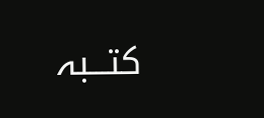کتـــبہ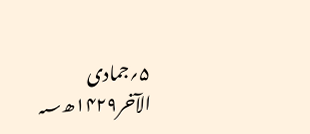۵؍جمادی الآخر۱۴۲۹ھ؁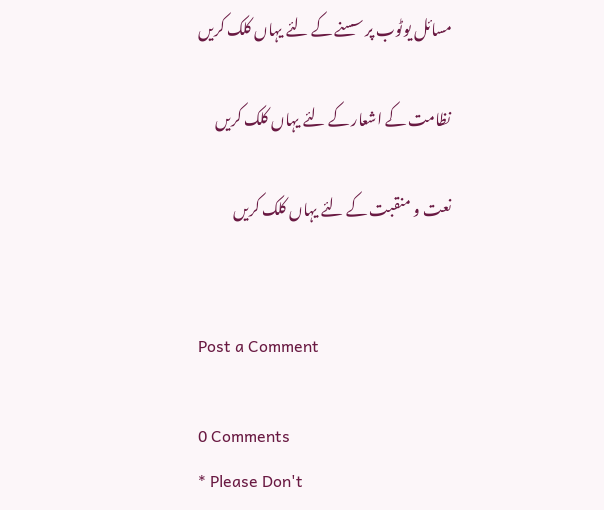مسائل یوٹوب پر سسنے کے لئے یہاں کلک کریں

نظامت کے اشعار کے لئے یہاں کلک کریں

نعت و منقبت کے لئے یہاں کلک کریں


Post a Comment

0 Comments
* Please Don't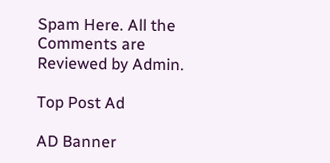Spam Here. All the Comments are Reviewed by Admin.

Top Post Ad

AD Banner